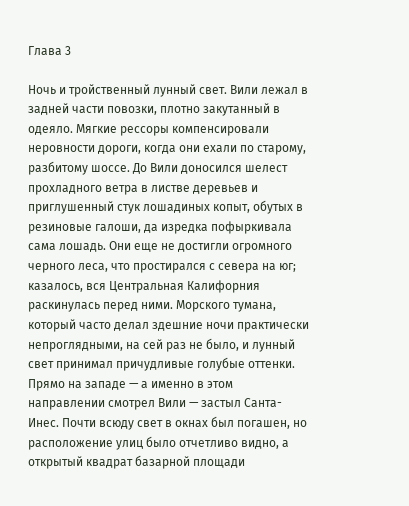Глава 3

Ночь и тройственный лунный свет. Вили лежал в задней части повозки, плотно закутанный в одеяло. Мягкие рессоры компенсировали неровности дороги, когда они ехали по старому, разбитому шоссе. До Вили доносился шелест прохладного ветра в листве деревьев и приглушенный стук лошадиных копыт, обутых в резиновые галоши, да изредка пофыркивала сама лошадь. Они еще не достигли огромного черного леса, что простирался с севера на юг; казалось, вся Центральная Калифорния раскинулась перед ними. Морского тумана, который часто делал здешние ночи практически непроглядными, на сей раз не было, и лунный свет принимал причудливые голубые оттенки. Прямо на западе — а именно в этом направлении смотрел Вили — застыл Санта-Инес. Почти всюду свет в окнах был погашен, но расположение улиц было отчетливо видно, а открытый квадрат базарной площади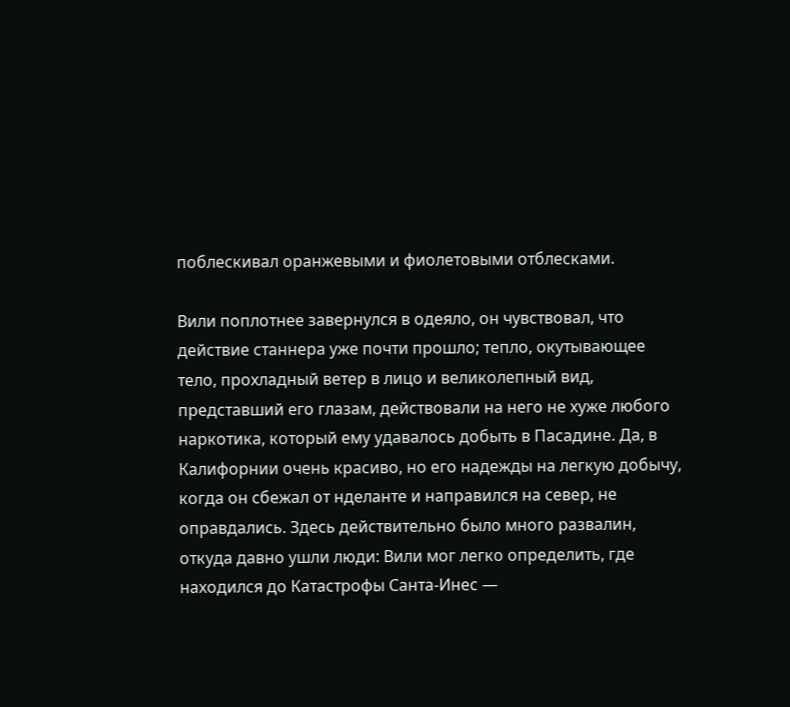поблескивал оранжевыми и фиолетовыми отблесками.

Вили поплотнее завернулся в одеяло, он чувствовал, что действие станнера уже почти прошло; тепло, окутывающее тело, прохладный ветер в лицо и великолепный вид, представший его глазам, действовали на него не хуже любого наркотика, который ему удавалось добыть в Пасадине. Да, в Калифорнии очень красиво, но его надежды на легкую добычу, когда он сбежал от нделанте и направился на север, не оправдались. Здесь действительно было много развалин, откуда давно ушли люди: Вили мог легко определить, где находился до Катастрофы Санта-Инес —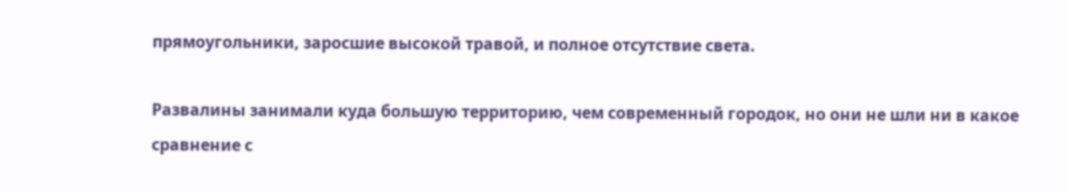прямоугольники, заросшие высокой травой, и полное отсутствие света.

Развалины занимали куда большую территорию, чем современный городок, но они не шли ни в какое сравнение с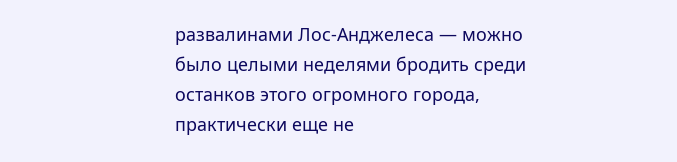развалинами Лос-Анджелеса — можно было целыми неделями бродить среди останков этого огромного города, практически еще не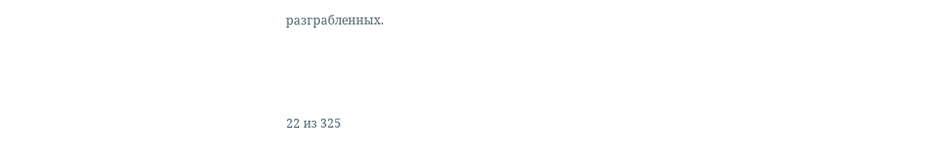разграбленных.



22 из 325